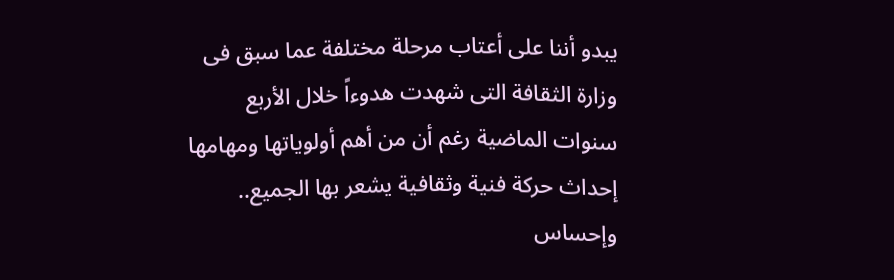يبدو أننا على أعتاب مرحلة مختلفة عما سبق فى وزارة الثقافة التى شهدت هدوءاً خلال الأربع سنوات الماضية رغم أن من أهم أولوياتها ومهامها إحداث حركة فنية وثقافية يشعر بها الجميع.. وإحساس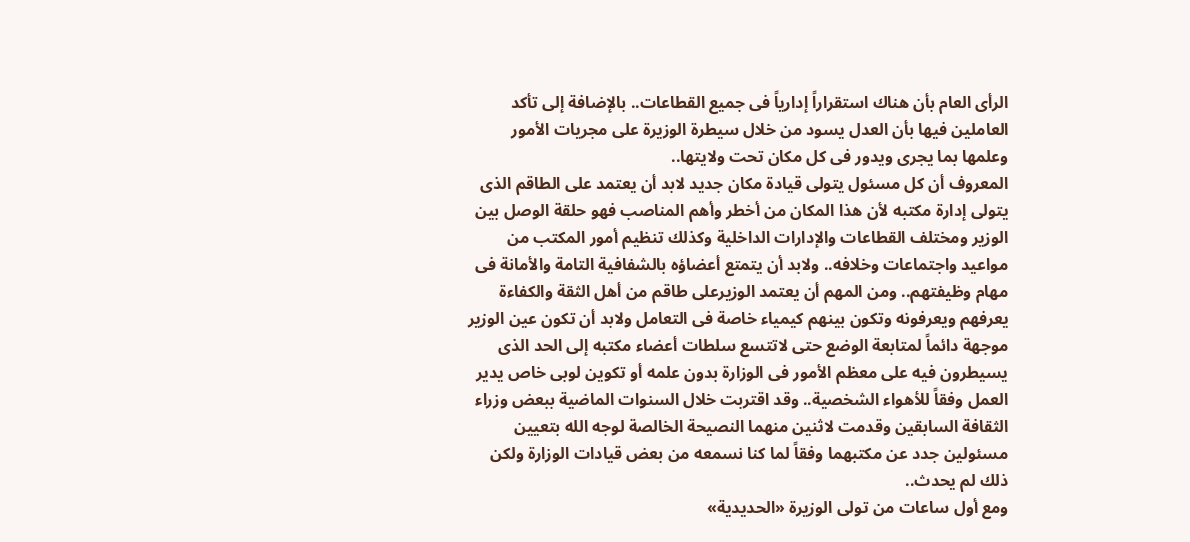الرأى العام بأن هناك استقراراً إدارياً فى جميع القطاعات.. بالإضافة إلى تأكد العاملين فيها بأن العدل يسود من خلال سيطرة الوزيرة على مجريات الأمور وعلمها بما يجرى ويدور فى كل مكان تحت ولايتها..
المعروف أن كل مسئول يتولى قيادة مكان جديد لابد أن يعتمد على الطاقم الذى يتولى إدارة مكتبه لأن هذا المكان من أخطر وأهم المناصب فهو حلقة الوصل بين الوزير ومختلف القطاعات والإدارات الداخلية وكذلك تنظيم أمور المكتب من مواعيد واجتماعات وخلافه.. ولابد أن يتمتع أعضاؤه بالشفافية التامة والأمانة فى مهام وظيفتهم.. ومن المهم أن يعتمد الوزيرعلى طاقم من أهل الثقة والكفاءة يعرفهم ويعرفونه وتكون بينهم كيمياء خاصة فى التعامل ولابد أن تكون عين الوزير موجهة دائماً لمتابعة الوضع حتى لاتتسع سلطات أعضاء مكتبه إلى الحد الذى يسيطرون فيه على معظم الأمور فى الوزارة بدون علمه أو تكوين لوبى خاص يدير العمل وفقاً للأهواء الشخصية.. وقد اقتربت خلال السنوات الماضية ببعض وزراء الثقافة السابقين وقدمت لاثنين منهما النصيحة الخالصة لوجه الله بتعيين مسئولين جدد عن مكتبهما وفقاً لما كنا نسمعه من بعض قيادات الوزارة ولكن ذلك لم يحدث..
ومع أول ساعات من تولى الوزيرة «الحديدية»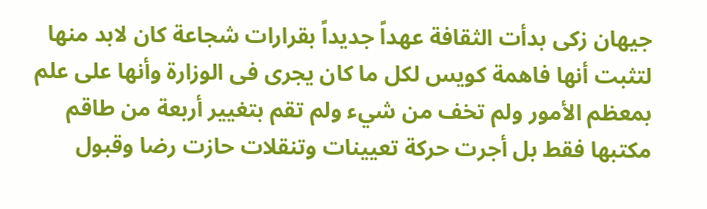جيهان زكى بدأت الثقافة عهداً جديداً بقرارات شجاعة كان لابد منها لتثبت أنها فاهمة كويس لكل ما كان يجرى فى الوزارة وأنها على علم بمعظم الأمور ولم تخف من شيء ولم تقم بتغيير أربعة من طاقم مكتبها فقط بل أجرت حركة تعيينات وتنقلات حازت رضا وقبول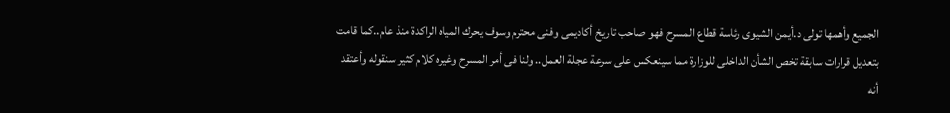الجميع وأهمها تولى د.أيمن الشيوى رئاسة قطاع المسرح فهو صاحب تاريخ أكاديمى وفنى محترم وسوف يحرك المياه الراكدة منذ عام..كما قامت بتعديل قرارات سابقة تخص الشأن الداخلى للوزارة مما سينعكس على سرعة عجلة العمل.. ولنا فى أمر المسرح وغيره كلام كثير سنقوله وأعتقد أنه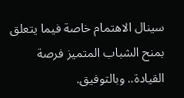سينال الاهتمام خاصة فيما يتعلق بمنح الشباب المتميز فرصة القيادة.. وبالتوفيق.